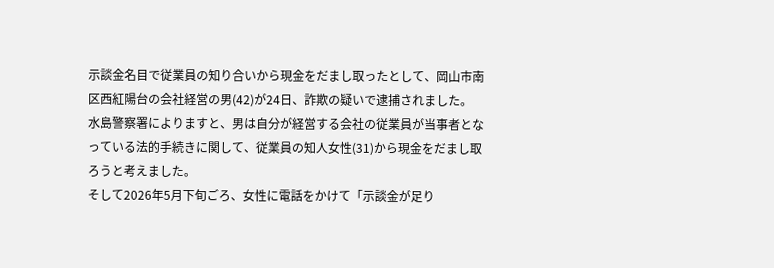示談金名目で従業員の知り合いから現金をだまし取ったとして、岡山市南区西紅陽台の会社経営の男(42)が24日、詐欺の疑いで逮捕されました。
水島警察署によりますと、男は自分が経営する会社の従業員が当事者となっている法的手続きに関して、従業員の知人女性(31)から現金をだまし取ろうと考えました。
そして2026年5月下旬ごろ、女性に電話をかけて「示談金が足り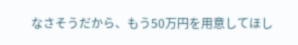なさそうだから、もう50万円を用意してほし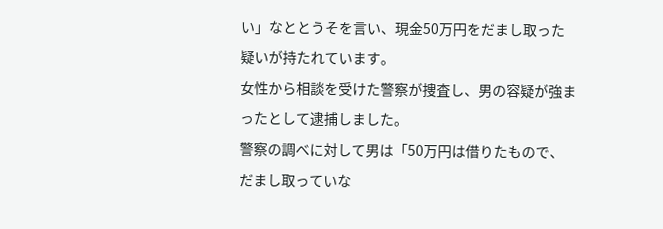い」なととうそを言い、現金50万円をだまし取った疑いが持たれています。
女性から相談を受けた警察が捜査し、男の容疑が強まったとして逮捕しました。
警察の調べに対して男は「50万円は借りたもので、だまし取っていな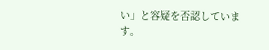い」と容疑を否認しています。